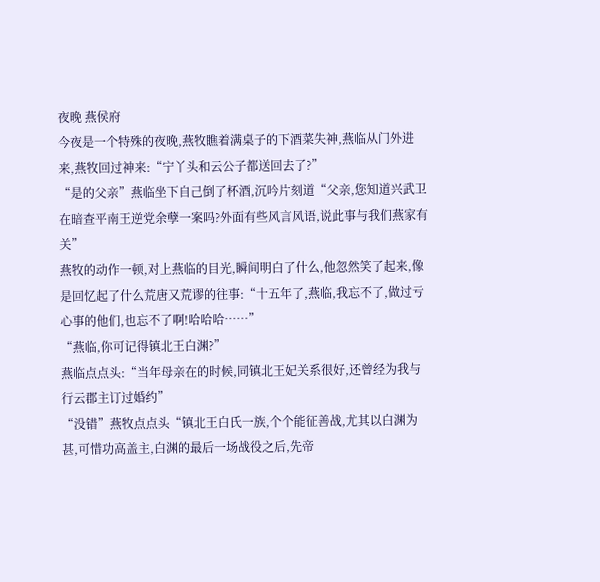夜晚 燕侯府
今夜是一个特殊的夜晚,燕牧瞧着满桌子的下酒菜失神,燕临从门外进来,燕牧回过神来:“宁丫头和云公子都送回去了?”
“是的父亲”燕临坐下自己倒了杯酒,沉吟片刻道“父亲,您知道兴武卫在暗查平南王逆党余孽一案吗?外面有些风言风语,说此事与我们燕家有关”
燕牧的动作一顿,对上燕临的目光,瞬间明白了什么,他忽然笑了起来,像是回忆起了什么荒唐又荒谬的往事:“十五年了,燕临,我忘不了,做过亏心事的他们,也忘不了啊!哈哈哈……”
“燕临,你可记得镇北王白渊?”
燕临点点头:“当年母亲在的时候,同镇北王妃关系很好,还曾经为我与行云郡主订过婚约”
“没错”燕牧点点头“镇北王白氏一族,个个能征善战,尤其以白渊为甚,可惜功高盖主,白渊的最后一场战役之后,先帝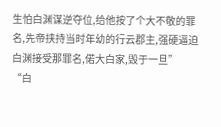生怕白渊谋逆夺位,给他按了个大不敬的罪名,先帝挟持当时年幼的行云郡主,强硬逼迫白渊接受那罪名,偌大白家,毁于一旦”
“白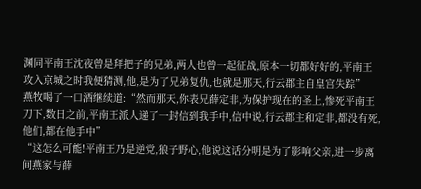渊同平南王沈夜曾是拜把子的兄弟,两人也曾一起征战,原本一切都好好的,平南王攻入京城之时我便猜测,他,是为了兄弟复仇,也就是那天,行云郡主自皇宫失踪”
燕牧喝了一口酒继续道:“然而那天,你表兄薛定非,为保护现在的圣上,惨死平南王刀下,数日之前,平南王派人递了一封信到我手中,信中说,行云郡主和定非,都没有死,他们,都在他手中”
“这怎么可能!平南王乃是逆党,狼子野心,他说这话分明是为了影响父亲,进一步离间燕家与薛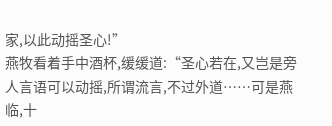家,以此动摇圣心!”
燕牧看着手中酒杯,缓缓道:“圣心若在,又岂是旁人言语可以动摇,所谓流言,不过外道……可是燕临,十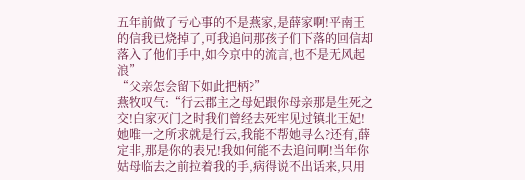五年前做了亏心事的不是燕家,是薛家啊!平南王的信我已烧掉了,可我追问那孩子们下落的回信却落入了他们手中,如今京中的流言,也不是无风起浪”
“父亲怎会留下如此把柄?”
燕牧叹气:“行云郡主之母妃跟你母亲那是生死之交!白家灭门之时我们曾经去死牢见过镇北王妃!她唯一之所求就是行云,我能不帮她寻么?还有,薛定非,那是你的表兄!我如何能不去追问啊!当年你姑母临去之前拉着我的手,病得说不出话来,只用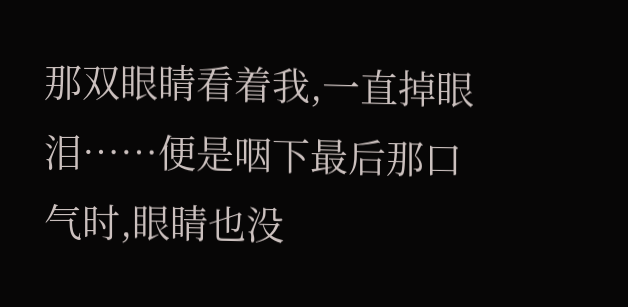那双眼睛看着我,一直掉眼泪……便是咽下最后那口气时,眼睛也没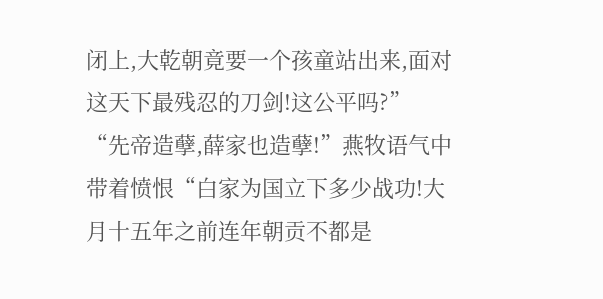闭上,大乾朝竟要一个孩童站出来,面对这天下最残忍的刀剑!这公平吗?”
“先帝造孽,薛家也造孽!”燕牧语气中带着愤恨“白家为国立下多少战功!大月十五年之前连年朝贡不都是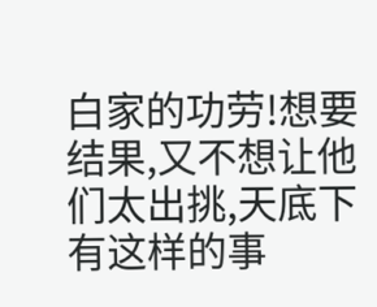白家的功劳!想要结果,又不想让他们太出挑,天底下有这样的事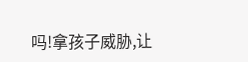吗!拿孩子威胁,让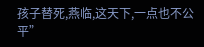孩子替死,燕临,这天下,一点也不公平”